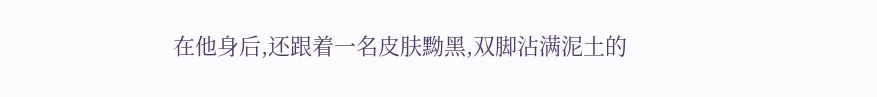在他身后,还跟着一名皮肤黝黑,双脚沾满泥土的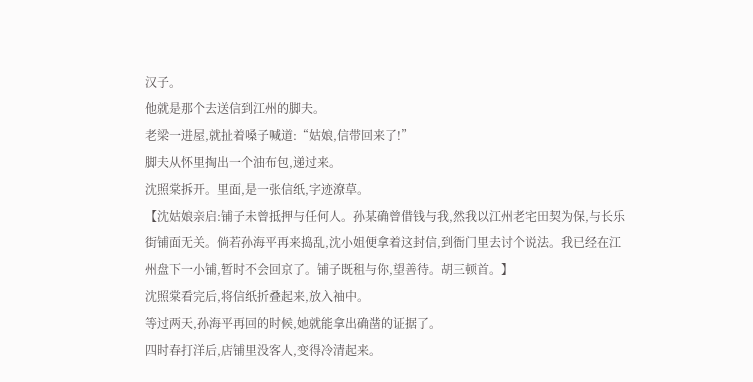汉子。
他就是那个去送信到江州的脚夫。
老梁一进屋,就扯着嗓子喊道:“姑娘,信带回来了!”
脚夫从怀里掏出一个油布包,递过来。
沈照棠拆开。里面,是一张信纸,字迹潦草。
【沈姑娘亲启:铺子未曾抵押与任何人。孙某确曾借钱与我,然我以江州老宅田契为保,与长乐街铺面无关。倘若孙海平再来捣乱,沈小姐便拿着这封信,到衙门里去讨个说法。我已经在江州盘下一小铺,暂时不会回京了。铺子既租与你,望善待。胡三顿首。】
沈照棠看完后,将信纸折叠起来,放入袖中。
等过两天,孙海平再回的时候,她就能拿出确凿的证据了。
四时春打洋后,店铺里没客人,变得冷清起来。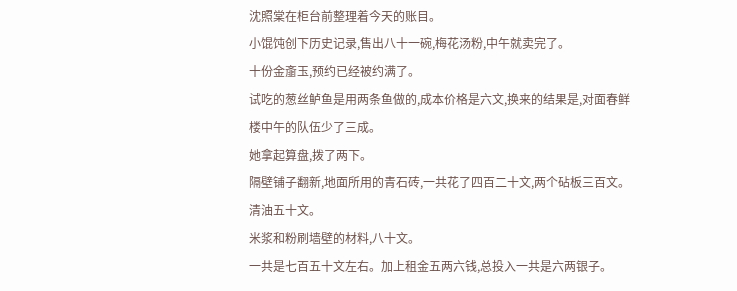沈照棠在柜台前整理着今天的账目。
小馄饨创下历史记录,售出八十一碗,梅花汤粉,中午就卖完了。
十份金齑玉,预约已经被约满了。
试吃的葱丝鲈鱼是用两条鱼做的,成本价格是六文,换来的结果是,对面春鲜楼中午的队伍少了三成。
她拿起算盘,拨了两下。
隔壁铺子翻新,地面所用的青石砖,一共花了四百二十文,两个砧板三百文。清油五十文。
米浆和粉刷墙壁的材料,八十文。
一共是七百五十文左右。加上租金五两六钱,总投入一共是六两银子。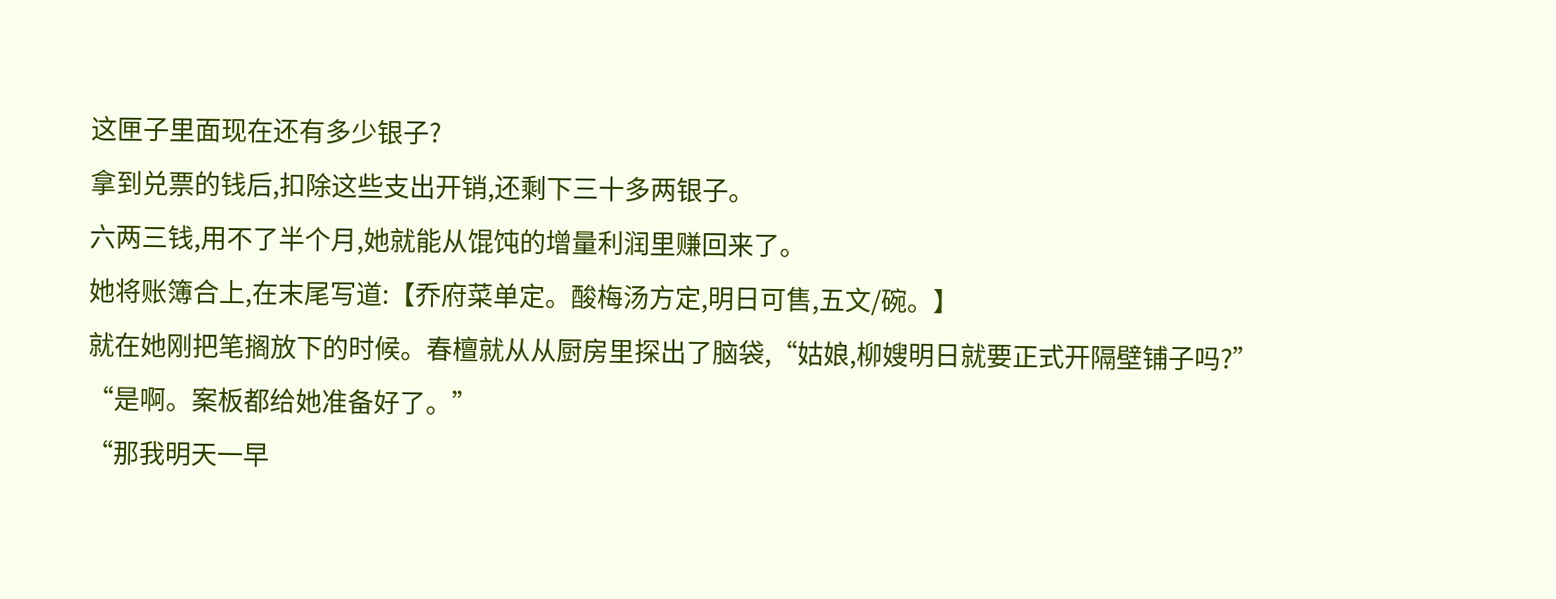这匣子里面现在还有多少银子?
拿到兑票的钱后,扣除这些支出开销,还剩下三十多两银子。
六两三钱,用不了半个月,她就能从馄饨的增量利润里赚回来了。
她将账簿合上,在末尾写道:【乔府菜单定。酸梅汤方定,明日可售,五文/碗。】
就在她刚把笔搁放下的时候。春檀就从从厨房里探出了脑袋,“姑娘,柳嫂明日就要正式开隔壁铺子吗?”
“是啊。案板都给她准备好了。”
“那我明天一早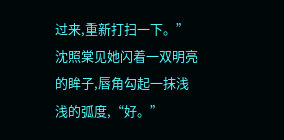过来,重新打扫一下。”
沈照棠见她闪着一双明亮的眸子,唇角勾起一抹浅浅的弧度,“好。”